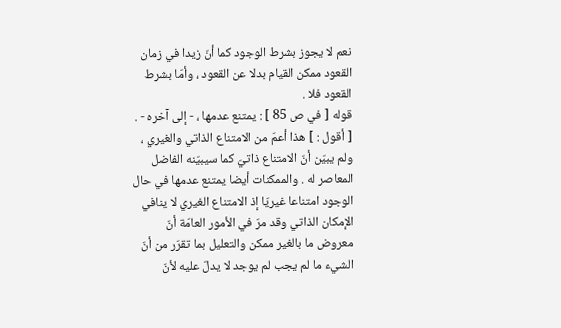نعم لا يجوز بشرط الوجود كما أنّ زيدا في زمان القعود ممكن القيام بدلا عن القعود ، وأمّا بشرط القعود فلا .
قوله [ في ص 85 ] : يمتنع عدمها ، - إلى آخره - .
[ أقول : ] هذا أعمّ من الامتناع الذاتي والغيري ، ولم يبيّن أنّ الامتناع ذاتيّ كما سيبيّنه الفاضل المعاصر له . والممكنات أيضا يمتنع عدمها في حال الوجود امتناعا غيريّا إذ الامتناع الغيري لا ينافي الإمكان الذاتي وقد مرّ في الأمور العامّة أنّ معروض ما بالغير ممكن والتعليل بما تقرّر من أنّ الشيء ما لم يجب لم يوجد لا يدلّ عليه لأنّ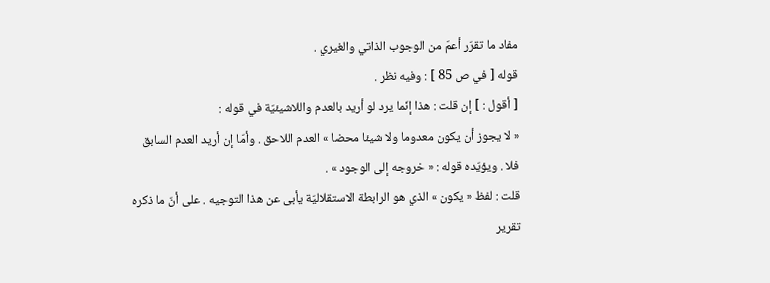مفاد ما تقرّر أعمّ من الوجوب الذاتي والغيري .
قوله [ في ص 85 ] : وفيه نظر .
[ أقول : ] إن قلت : هذا إنّما يرد لو أريد بالعدم واللاشيئيّة في قوله :
« لا يجوز أن يكون معدوما ولا شيئا محضا » العدم اللاحق . وأمّا إن أريد العدم السابق فلا . ويؤيّده قوله : « خروجه إلى الوجود » .
قلت : لفظ « يكون » الذي هو الرابطة الاستقلاليّة يأبى عن هذا التوجيه . على أنّ ما ذكره تقرير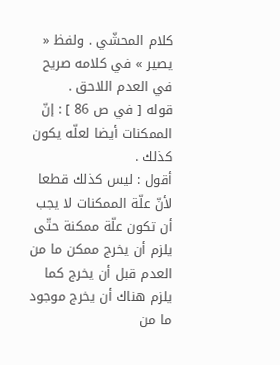كلام المحشّي . ولفظ « يصير » في كلامه صريح في العدم اللاحق .
قوله [ في ص 86 ] : إنّ الممكنات أيضا لعلّه يكون كذلك .
أقول : ليس كذلك قطعا لأنّ علّة الممكنات لا يجب أن تكون علّة ممكنة حتّى يلزم أن يخرج ممكن ما من العدم قبل أن يخرج كما يلزم هناك أن يخرج موجود ما من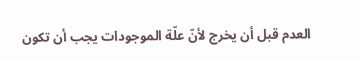العدم قبل أن يخرج لأنّ علّة الموجودات يجب أن تكون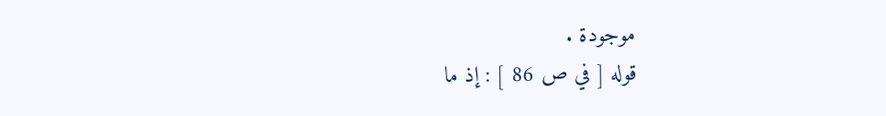موجودة .
قوله [ في ص 86 ] : إذ ما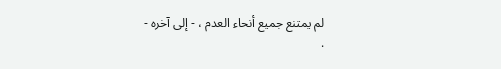لم يمتنع جميع أنحاء العدم ، - إلى آخره -
.